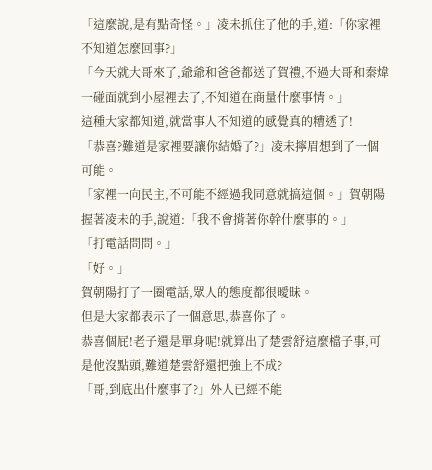「這麼說,是有點奇怪。」凌未抓住了他的手,道:「你家裡不知道怎麼回事?」
「今天就大哥來了,爺爺和爸爸都送了賀禮,不過大哥和秦煒一碰面就到小屋裡去了,不知道在商量什麼事情。」
這種大家都知道,就當事人不知道的感覺真的糟透了!
「恭喜?難道是家裡要讓你結婚了?」凌未擰眉想到了一個可能。
「家裡一向民主,不可能不經過我同意就搞這個。」賀朝陽握著凌未的手,說道:「我不會揹著你幹什麼事的。」
「打電話問問。」
「好。」
賀朝陽打了一圈電話,眾人的態度都很曖昧。
但是大家都表示了一個意思,恭喜你了。
恭喜個屁!老子還是單身呢!就算出了楚雲舒這麼檔子事,可是他沒點頭,難道楚雲舒還把強上不成?
「哥,到底出什麼事了?」外人已經不能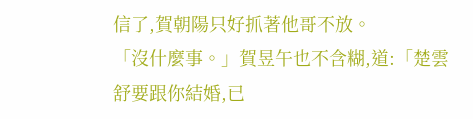信了,賀朝陽只好抓著他哥不放。
「沒什麼事。」賀昱午也不含糊,道:「楚雲舒要跟你結婚,已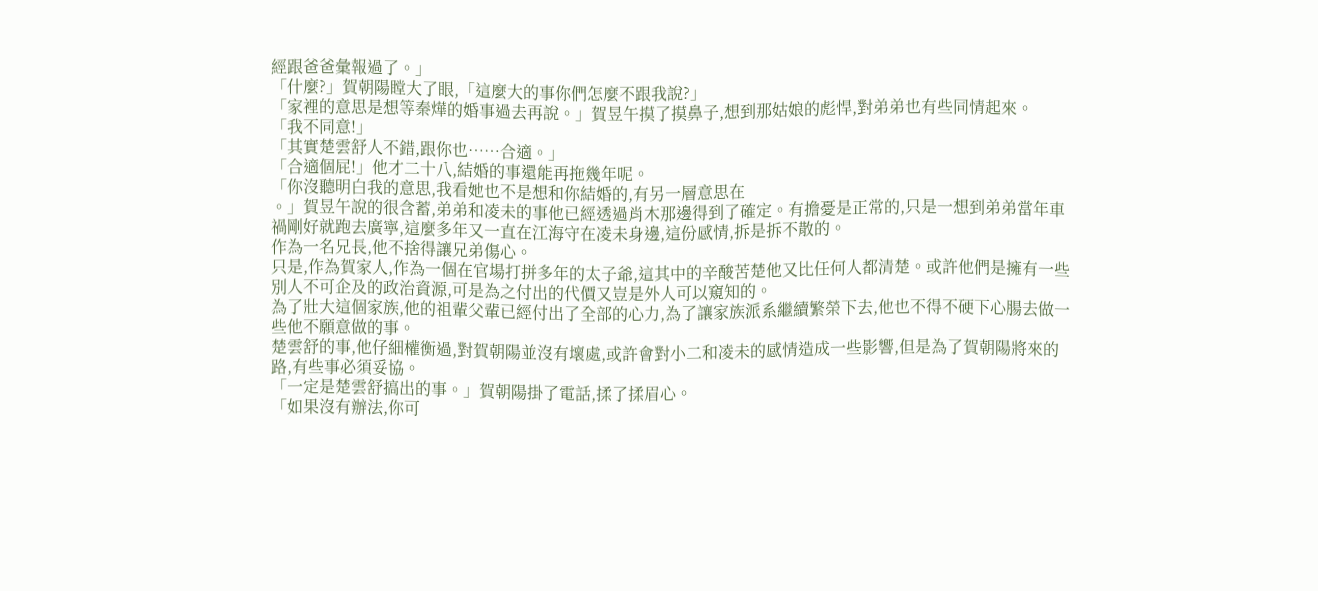經跟爸爸彙報過了。」
「什麼?」賀朝陽瞠大了眼,「這麼大的事你們怎麼不跟我說?」
「家裡的意思是想等秦燁的婚事過去再說。」賀昱午摸了摸鼻子,想到那姑娘的彪悍,對弟弟也有些同情起來。
「我不同意!」
「其實楚雲舒人不錯,跟你也……合適。」
「合適個屁!」他才二十八,結婚的事還能再拖幾年呢。
「你沒聽明白我的意思,我看她也不是想和你結婚的,有另一層意思在
。」賀昱午說的很含蓄,弟弟和凌未的事他已經透過肖木那邊得到了確定。有擔憂是正常的,只是一想到弟弟當年車禍剛好就跑去廣寧,這麼多年又一直在江海守在凌未身邊,這份感情,拆是拆不散的。
作為一名兄長,他不捨得讓兄弟傷心。
只是,作為賀家人,作為一個在官場打拼多年的太子爺,這其中的辛酸苦楚他又比任何人都清楚。或許他們是擁有一些別人不可企及的政治資源,可是為之付出的代價又豈是外人可以窺知的。
為了壯大這個家族,他的祖輩父輩已經付出了全部的心力,為了讓家族派系繼續繁榮下去,他也不得不硬下心腸去做一些他不願意做的事。
楚雲舒的事,他仔細權衡過,對賀朝陽並沒有壞處,或許會對小二和凌未的感情造成一些影響,但是為了賀朝陽將來的路,有些事必須妥協。
「一定是楚雲舒搞出的事。」賀朝陽掛了電話,揉了揉眉心。
「如果沒有辦法,你可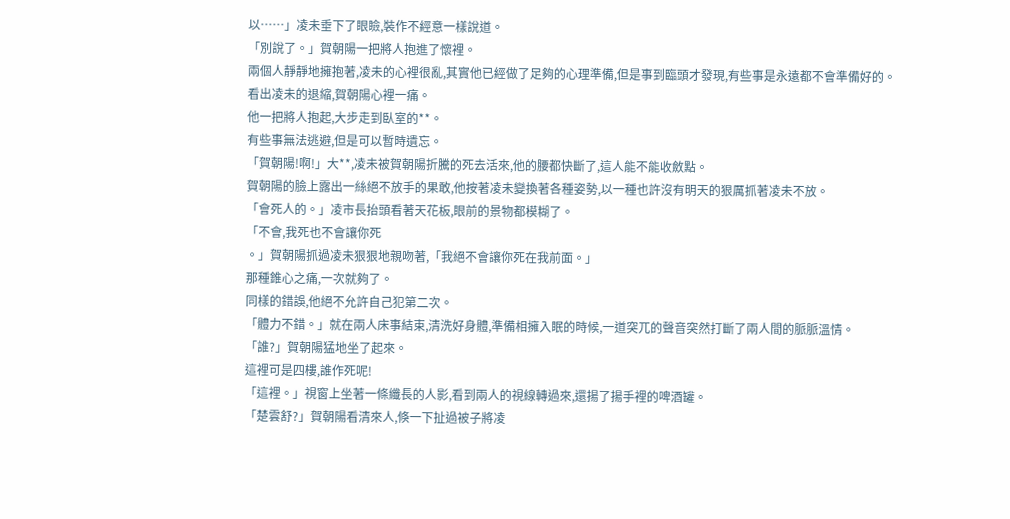以……」凌未垂下了眼瞼,裝作不經意一樣說道。
「別說了。」賀朝陽一把將人抱進了懷裡。
兩個人靜靜地擁抱著,凌未的心裡很亂,其實他已經做了足夠的心理準備,但是事到臨頭才發現,有些事是永遠都不會準備好的。
看出凌未的退縮,賀朝陽心裡一痛。
他一把將人抱起,大步走到臥室的**。
有些事無法逃避,但是可以暫時遺忘。
「賀朝陽!啊!」大**,凌未被賀朝陽折騰的死去活來,他的腰都快斷了,這人能不能收斂點。
賀朝陽的臉上露出一絲絕不放手的果敢,他按著凌未變換著各種姿勢,以一種也許沒有明天的狠厲抓著凌未不放。
「會死人的。」凌市長抬頭看著天花板,眼前的景物都模糊了。
「不會,我死也不會讓你死
。」賀朝陽抓過凌未狠狠地親吻著,「我絕不會讓你死在我前面。」
那種錐心之痛,一次就夠了。
同樣的錯誤,他絕不允許自己犯第二次。
「體力不錯。」就在兩人床事結束,清洗好身體,準備相擁入眠的時候,一道突兀的聲音突然打斷了兩人間的脈脈溫情。
「誰?」賀朝陽猛地坐了起來。
這裡可是四樓,誰作死呢!
「這裡。」視窗上坐著一條纖長的人影,看到兩人的視線轉過來,還揚了揚手裡的啤酒罐。
「楚雲舒?」賀朝陽看清來人,倏一下扯過被子將凌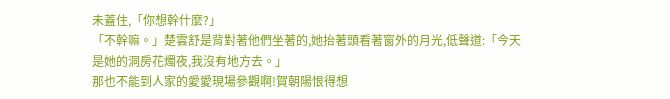未蓋住,「你想幹什麼?」
「不幹嘛。」楚雲舒是背對著他們坐著的,她抬著頭看著窗外的月光,低聲道:「今天是她的洞房花燭夜,我沒有地方去。」
那也不能到人家的愛愛現場參觀啊!賀朝陽恨得想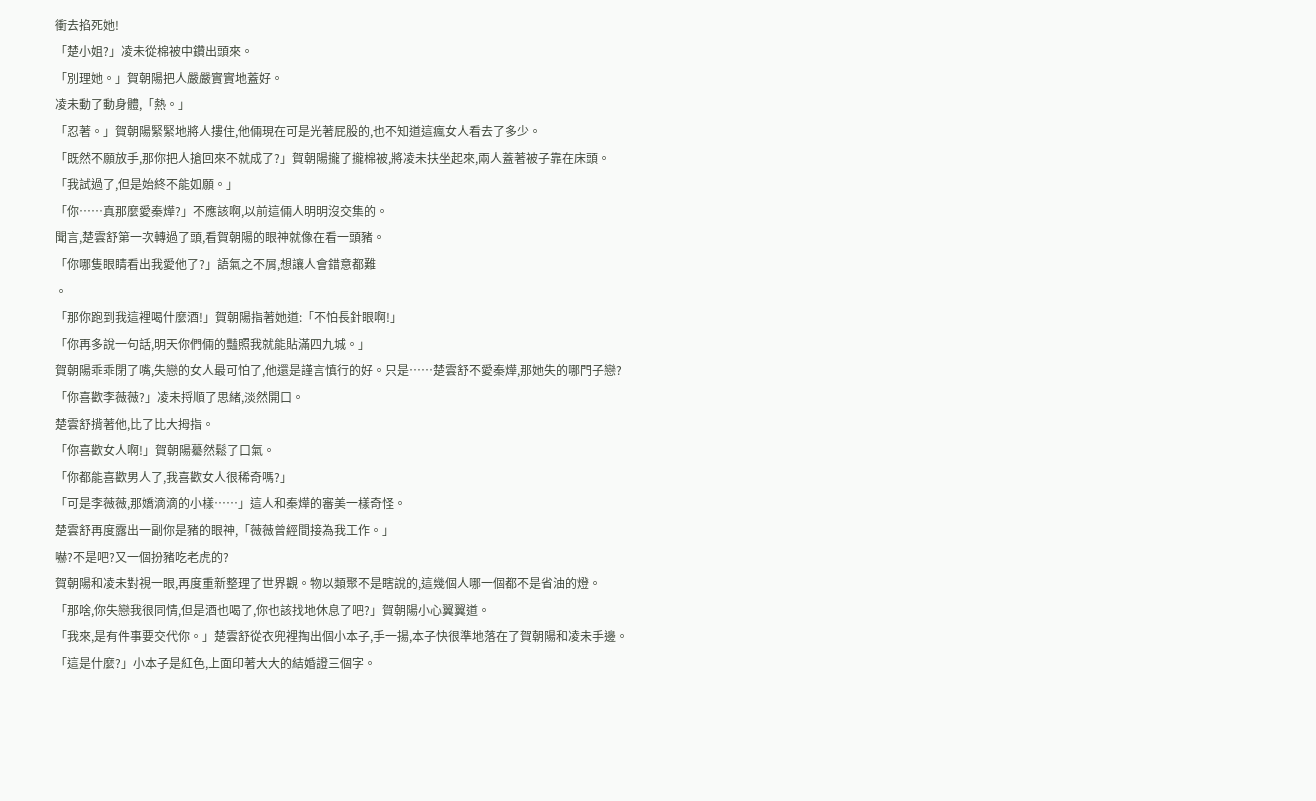衝去掐死她!
「楚小姐?」凌未從棉被中鑽出頭來。
「別理她。」賀朝陽把人嚴嚴實實地蓋好。
凌未動了動身體,「熱。」
「忍著。」賀朝陽緊緊地將人摟住,他倆現在可是光著屁股的,也不知道這瘋女人看去了多少。
「既然不願放手,那你把人搶回來不就成了?」賀朝陽攏了攏棉被,將凌未扶坐起來,兩人蓋著被子靠在床頭。
「我試過了,但是始終不能如願。」
「你……真那麼愛秦燁?」不應該啊,以前這倆人明明沒交集的。
聞言,楚雲舒第一次轉過了頭,看賀朝陽的眼神就像在看一頭豬。
「你哪隻眼睛看出我愛他了?」語氣之不屑,想讓人會錯意都難
。
「那你跑到我這裡喝什麼酒!」賀朝陽指著她道:「不怕長針眼啊!」
「你再多說一句話,明天你們倆的豔照我就能貼滿四九城。」
賀朝陽乖乖閉了嘴,失戀的女人最可怕了,他還是謹言慎行的好。只是……楚雲舒不愛秦燁,那她失的哪門子戀?
「你喜歡李薇薇?」凌未捋順了思緒,淡然開口。
楚雲舒揹著他,比了比大拇指。
「你喜歡女人啊!」賀朝陽驀然鬆了口氣。
「你都能喜歡男人了,我喜歡女人很稀奇嗎?」
「可是李薇薇,那嬌滴滴的小樣……」這人和秦燁的審美一樣奇怪。
楚雲舒再度露出一副你是豬的眼神,「薇薇曾經間接為我工作。」
嚇?不是吧?又一個扮豬吃老虎的?
賀朝陽和凌未對視一眼,再度重新整理了世界觀。物以類聚不是瞎說的,這幾個人哪一個都不是省油的燈。
「那啥,你失戀我很同情,但是酒也喝了,你也該找地休息了吧?」賀朝陽小心翼翼道。
「我來,是有件事要交代你。」楚雲舒從衣兜裡掏出個小本子,手一揚,本子快很準地落在了賀朝陽和凌未手邊。
「這是什麼?」小本子是紅色,上面印著大大的結婚證三個字。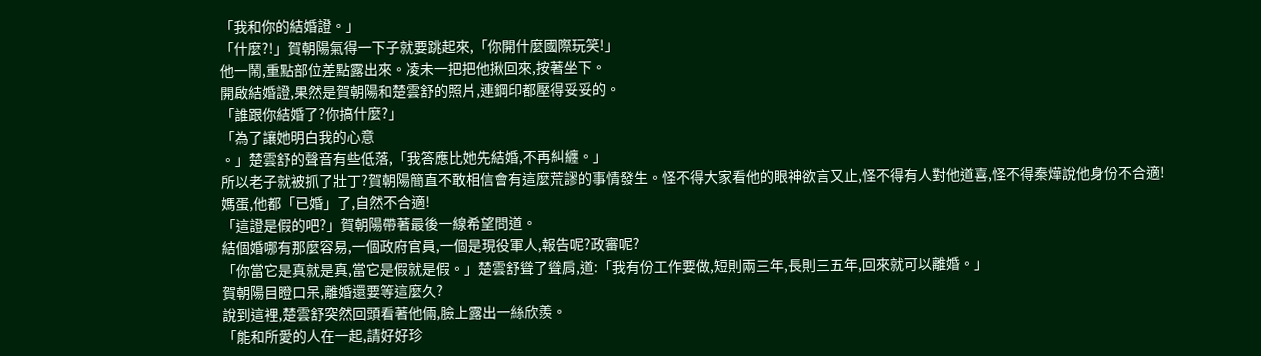「我和你的結婚證。」
「什麼?!」賀朝陽氣得一下子就要跳起來,「你開什麼國際玩笑!」
他一鬧,重點部位差點露出來。凌未一把把他揪回來,按著坐下。
開啟結婚證,果然是賀朝陽和楚雲舒的照片,連鋼印都壓得妥妥的。
「誰跟你結婚了?你搞什麼?」
「為了讓她明白我的心意
。」楚雲舒的聲音有些低落,「我答應比她先結婚,不再糾纏。」
所以老子就被抓了壯丁?賀朝陽簡直不敢相信會有這麼荒謬的事情發生。怪不得大家看他的眼神欲言又止,怪不得有人對他道喜,怪不得秦燁說他身份不合適!
媽蛋,他都「已婚」了,自然不合適!
「這證是假的吧?」賀朝陽帶著最後一線希望問道。
結個婚哪有那麼容易,一個政府官員,一個是現役軍人,報告呢?政審呢?
「你當它是真就是真,當它是假就是假。」楚雲舒聳了聳肩,道:「我有份工作要做,短則兩三年,長則三五年,回來就可以離婚。」
賀朝陽目瞪口呆,離婚還要等這麼久?
說到這裡,楚雲舒突然回頭看著他倆,臉上露出一絲欣羨。
「能和所愛的人在一起,請好好珍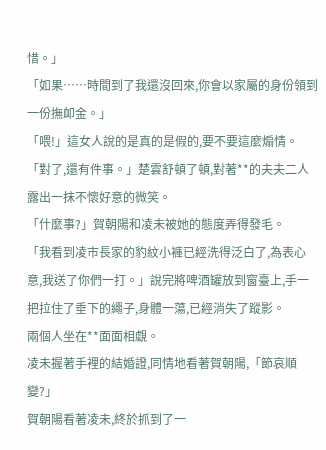惜。」
「如果……時間到了我還沒回來,你會以家屬的身份領到一份撫卹金。」
「喂!」這女人說的是真的是假的,要不要這麼煽情。
「對了,還有件事。」楚雲舒頓了頓,對著**的夫夫二人露出一抹不懷好意的微笑。
「什麼事?」賀朝陽和凌未被她的態度弄得發毛。
「我看到凌市長家的豹紋小褲已經洗得泛白了,為表心意,我送了你們一打。」說完將啤酒罐放到窗臺上,手一把拉住了垂下的繩子,身體一蕩,已經消失了蹤影。
兩個人坐在**面面相覷。
凌未握著手裡的結婚證,同情地看著賀朝陽,「節哀順變?」
賀朝陽看著凌未,終於抓到了一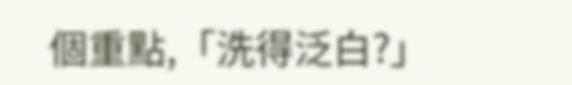個重點,「洗得泛白?」